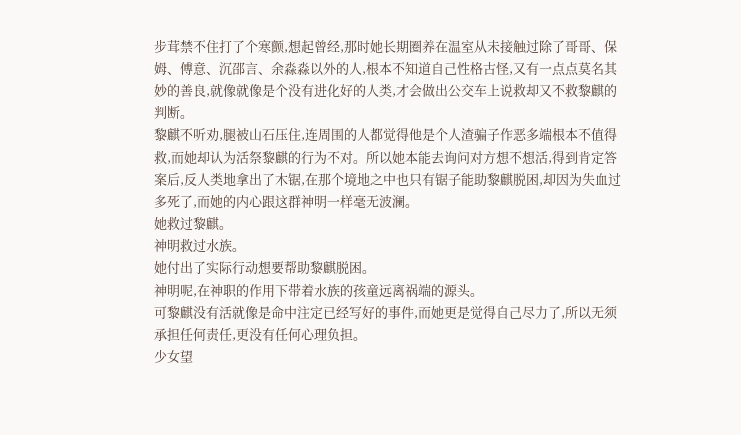步茸禁不住打了个寒颤,想起曾经,那时她长期圈养在温室从未接触过除了哥哥、保姆、傅意、沉邵言、余淼淼以外的人,根本不知道自己性格古怪,又有一点点莫名其妙的善良,就像就像是个没有进化好的人类,才会做出公交车上说救却又不救黎麒的判断。
黎麒不听劝,腿被山石压住,连周围的人都觉得他是个人渣骗子作恶多端根本不值得救,而她却认为活祭黎麒的行为不对。所以她本能去询问对方想不想活,得到肯定答案后,反人类地拿出了木锯,在那个境地之中也只有锯子能助黎麒脱困,却因为失血过多死了,而她的内心跟这群神明一样毫无波澜。
她救过黎麒。
神明救过水族。
她付出了实际行动想要帮助黎麒脱困。
神明呢,在神职的作用下带着水族的孩童远离祸端的源头。
可黎麒没有活就像是命中注定已经写好的事件,而她更是觉得自己尽力了,所以无须承担任何责任,更没有任何心理负担。
少女望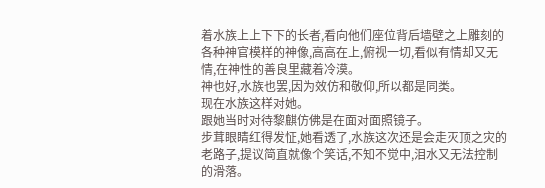着水族上上下下的长者,看向他们座位背后墙壁之上雕刻的各种神官模样的神像,高高在上,俯视一切,看似有情却又无情,在神性的善良里藏着冷漠。
神也好,水族也罢,因为效仿和敬仰,所以都是同类。
现在水族这样对她。
跟她当时对待黎麒仿佛是在面对面照镜子。
步茸眼睛红得发怔,她看透了,水族这次还是会走灭顶之灾的老路子,提议简直就像个笑话,不知不觉中,泪水又无法控制的滑落。